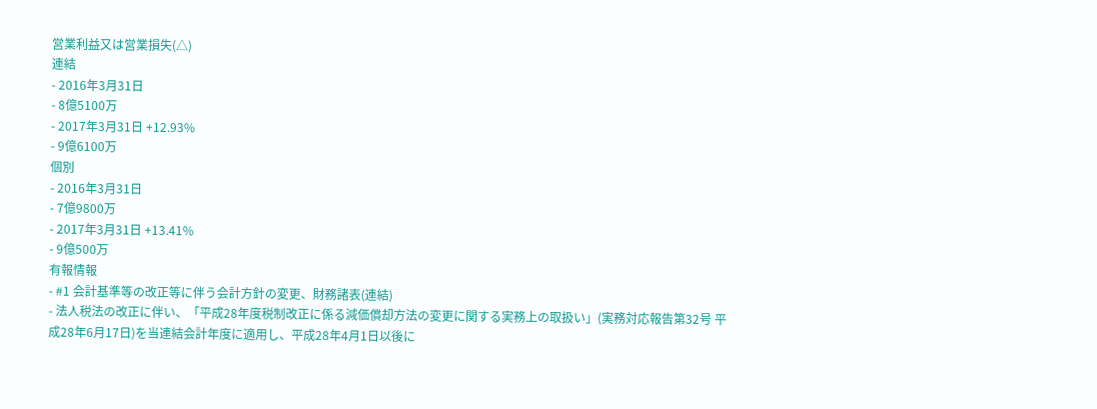営業利益又は営業損失(△)
連結
- 2016年3月31日
- 8億5100万
- 2017年3月31日 +12.93%
- 9億6100万
個別
- 2016年3月31日
- 7億9800万
- 2017年3月31日 +13.41%
- 9億500万
有報情報
- #1 会計基準等の改正等に伴う会計方針の変更、財務諸表(連結)
- 法人税法の改正に伴い、「平成28年度税制改正に係る減価償却方法の変更に関する実務上の取扱い」(実務対応報告第32号 平成28年6月17日)を当連結会計年度に適用し、平成28年4月1日以後に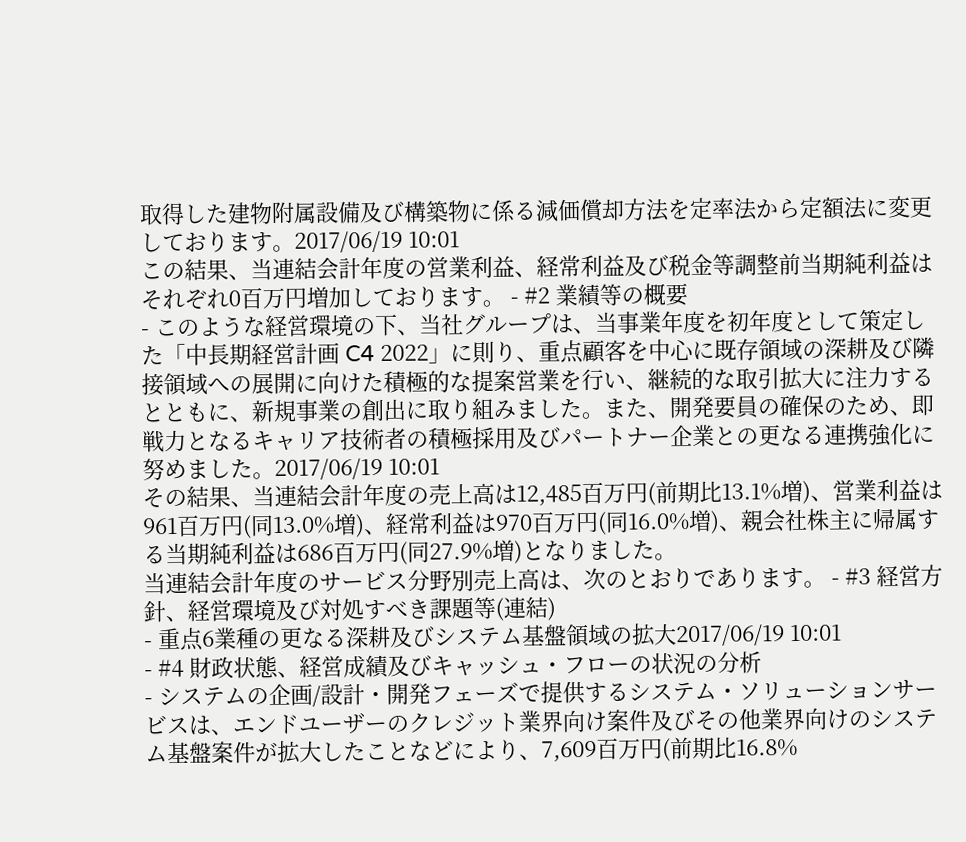取得した建物附属設備及び構築物に係る減価償却方法を定率法から定額法に変更しております。2017/06/19 10:01
この結果、当連結会計年度の営業利益、経常利益及び税金等調整前当期純利益はそれぞれ0百万円増加しております。 - #2 業績等の概要
- このような経営環境の下、当社グループは、当事業年度を初年度として策定した「中長期経営計画 C4 2022」に則り、重点顧客を中心に既存領域の深耕及び隣接領域への展開に向けた積極的な提案営業を行い、継続的な取引拡大に注力するとともに、新規事業の創出に取り組みました。また、開発要員の確保のため、即戦力となるキャリア技術者の積極採用及びパートナー企業との更なる連携強化に努めました。2017/06/19 10:01
その結果、当連結会計年度の売上高は12,485百万円(前期比13.1%増)、営業利益は961百万円(同13.0%増)、経常利益は970百万円(同16.0%増)、親会社株主に帰属する当期純利益は686百万円(同27.9%増)となりました。
当連結会計年度のサービス分野別売上高は、次のとおりであります。 - #3 経営方針、経営環境及び対処すべき課題等(連結)
- 重点6業種の更なる深耕及びシステム基盤領域の拡大2017/06/19 10:01
- #4 財政状態、経営成績及びキャッシュ・フローの状況の分析
- システムの企画/設計・開発フェーズで提供するシステム・ソリューションサービスは、エンドユーザーのクレジット業界向け案件及びその他業界向けのシステム基盤案件が拡大したことなどにより、7,609百万円(前期比16.8%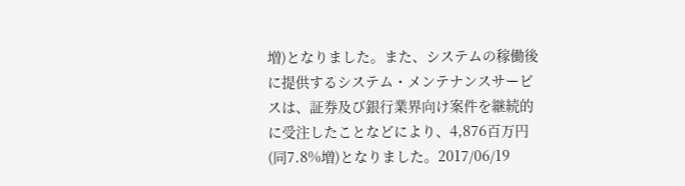増)となりました。また、システムの稼働後に提供するシステム・メンテナンスサービスは、証券及び銀行業界向け案件を継続的に受注したことなどにより、4,876百万円(同7.8%増)となりました。2017/06/19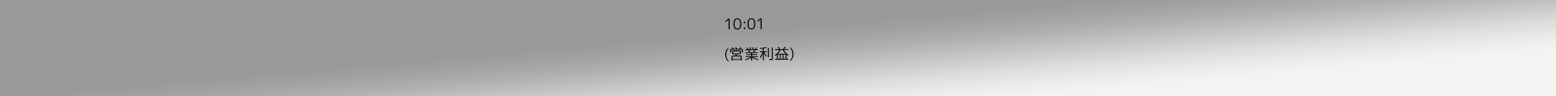10:01
(営業利益)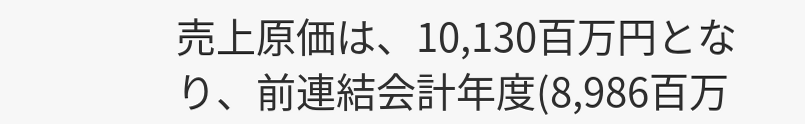売上原価は、10,130百万円となり、前連結会計年度(8,986百万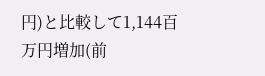円)と比較して1,144百万円増加(前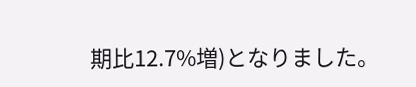期比12.7%増)となりました。